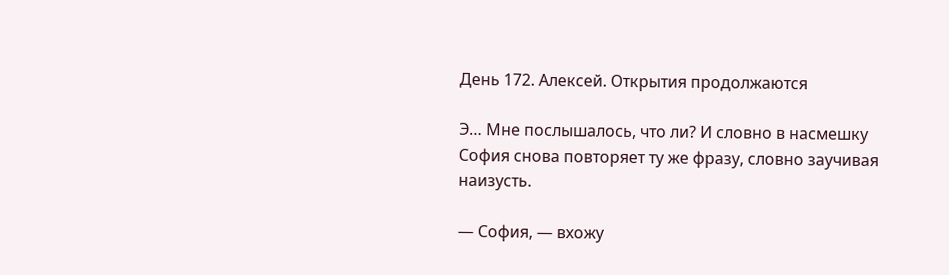День 172. Алексей. Открытия продолжаются

Э… Мне послышалось, что ли? И словно в насмешку София снова повторяет ту же фразу, словно заучивая наизусть.

— София, — вхожу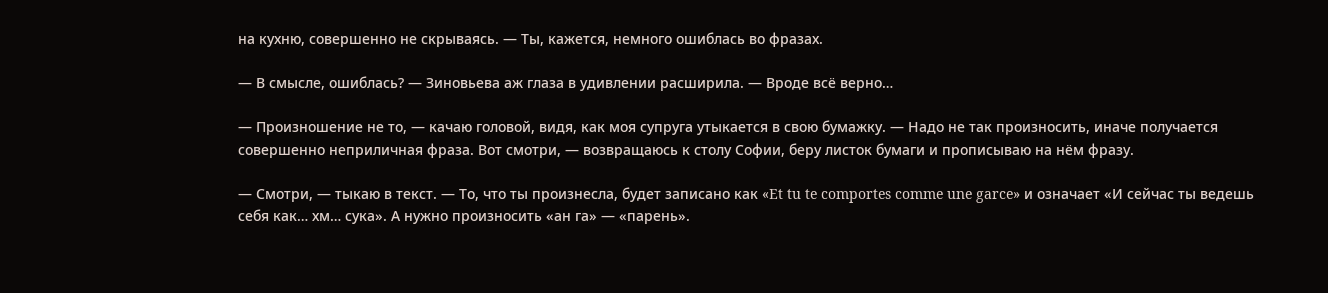на кухню, совершенно не скрываясь. — Ты, кажется, немного ошиблась во фразах.

— В смысле, ошиблась? — Зиновьева аж глаза в удивлении расширила. — Вроде всё верно…

— Произношение не то, — качаю головой, видя, как моя супруга утыкается в свою бумажку. — Надо не так произносить, иначе получается совершенно неприличная фраза. Вот смотри, — возвращаюсь к столу Софии, беру листок бумаги и прописываю на нём фразу.

— Смотри, — тыкаю в текст. — То, что ты произнесла, будет записано как «Et tu te comportes comme une garce» и означает «И сейчас ты ведешь себя как… хм… сука». А нужно произносить «ан га» — «парень».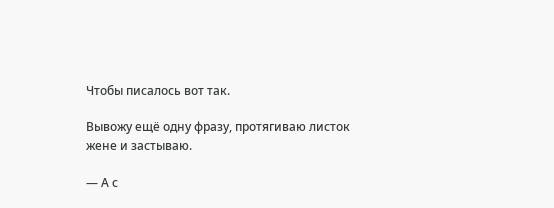Чтобы писалось вот так.

Вывожу ещё одну фразу, протягиваю листок жене и застываю.

— А с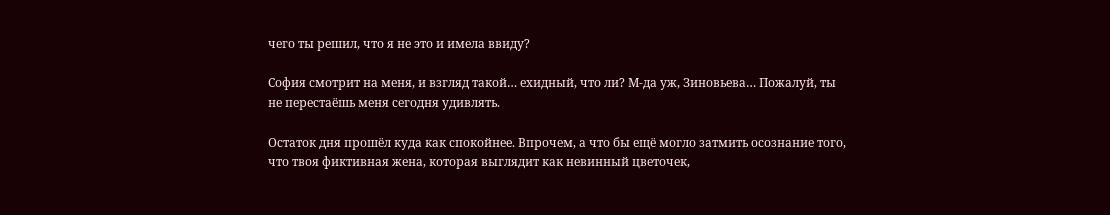чего ты решил, что я не это и имела ввиду?

София смотрит на меня, и взгляд такой… ехидный, что ли? М-да уж, Зиновьева… Пожалуй, ты не перестаёшь меня сегодня удивлять.

Остаток дня прошёл куда как спокойнее. Впрочем, а что бы ещё могло затмить осознание того, что твоя фиктивная жена, которая выглядит как невинный цветочек,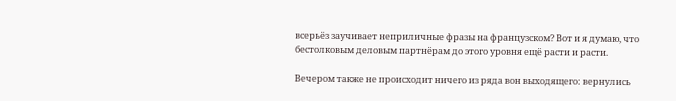всерьёз заучивает неприличные фразы на французском? Вот и я думаю, что бестолковым деловым партнёрам до этого уровня ещё расти и расти.

Вечером также не происходит ничего из ряда вон выходящего: вернулись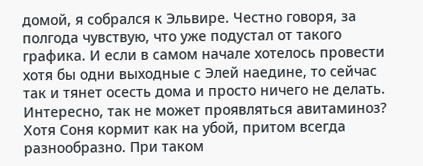домой, я собрался к Эльвире. Честно говоря, за полгода чувствую, что уже подустал от такого графика. И если в самом начале хотелось провести хотя бы одни выходные с Элей наедине, то сейчас так и тянет осесть дома и просто ничего не делать. Интересно, так не может проявляться авитаминоз? Хотя Соня кормит как на убой, притом всегда разнообразно. При таком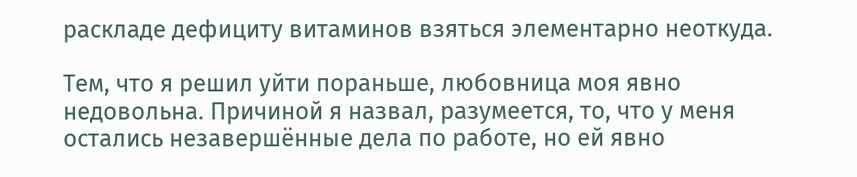раскладе дефициту витаминов взяться элементарно неоткуда.

Тем, что я решил уйти пораньше, любовница моя явно недовольна. Причиной я назвал, разумеется, то, что у меня остались незавершённые дела по работе, но ей явно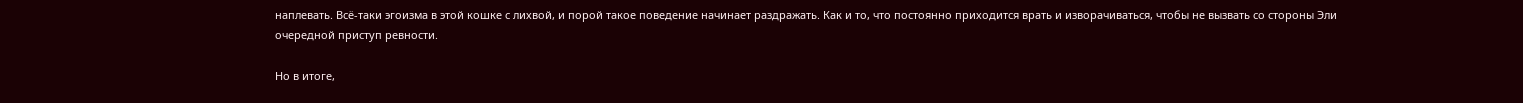наплевать. Всё-таки эгоизма в этой кошке с лихвой, и порой такое поведение начинает раздражать. Как и то, что постоянно приходится врать и изворачиваться, чтобы не вызвать со стороны Эли очередной приступ ревности.

Но в итоге,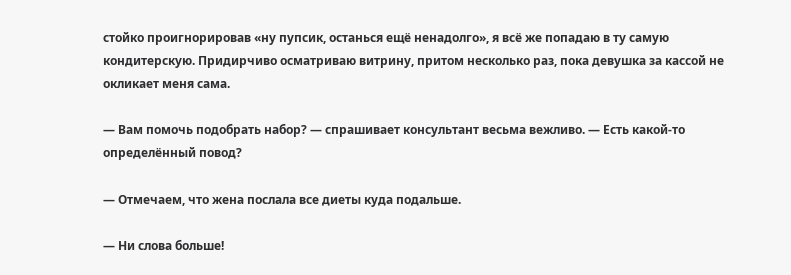стойко проигнорировав «ну пупсик, останься ещё ненадолго», я всё же попадаю в ту самую кондитерскую. Придирчиво осматриваю витрину, притом несколько раз, пока девушка за кассой не окликает меня сама.

— Вам помочь подобрать набор? — спрашивает консультант весьма вежливо. — Есть какой-то определённый повод?

— Отмечаем, что жена послала все диеты куда подальше.

— Ни слова больше!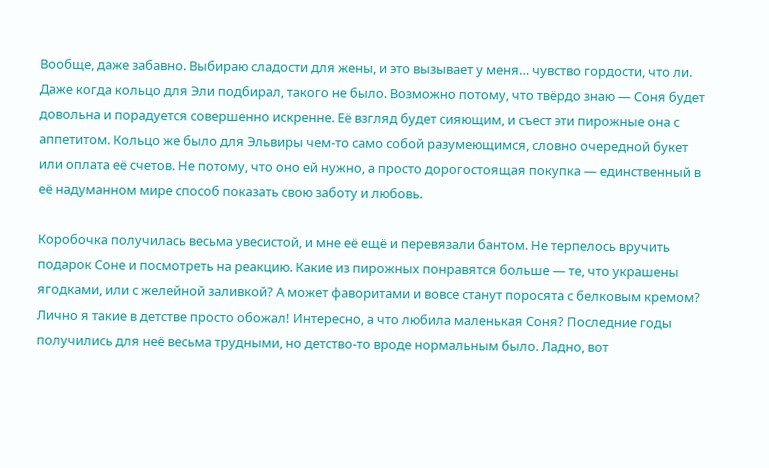Вообще, даже забавно. Выбираю сладости для жены, и это вызывает у меня… чувство гордости, что ли. Даже когда кольцо для Эли подбирал, такого не было. Возможно потому, что твёрдо знаю — Соня будет довольна и порадуется совершенно искренне. Её взгляд будет сияющим, и съест эти пирожные она с аппетитом. Кольцо же было для Эльвиры чем-то само собой разумеющимся, словно очередной букет или оплата её счетов. Не потому, что оно ей нужно, а просто дорогостоящая покупка — единственный в её надуманном мире способ показать свою заботу и любовь.

Коробочка получилась весьма увесистой, и мне её ещё и перевязали бантом. Не терпелось вручить подарок Соне и посмотреть на реакцию. Какие из пирожных понравятся больше — те, что украшены ягодками, или с желейной заливкой? А может фаворитами и вовсе станут поросята с белковым кремом? Лично я такие в детстве просто обожал! Интересно, а что любила маленькая Соня? Последние годы получились для неё весьма трудными, но детство-то вроде нормальным было. Ладно, вот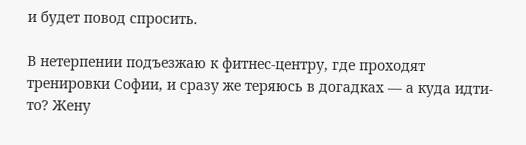и будет повод спросить.

В нетерпении подъезжаю к фитнес-центру, где проходят тренировки Софии, и сразу же теряюсь в догадках — а куда идти-то? Жену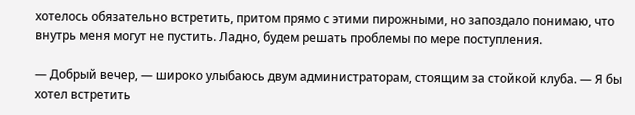хотелось обязательно встретить, притом прямо с этими пирожными, но запоздало понимаю, что внутрь меня могут не пустить. Ладно, будем решать проблемы по мере поступления.

— Добрый вечер, — широко улыбаюсь двум администраторам, стоящим за стойкой клуба. — Я бы хотел встретить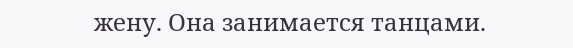жену. Она занимается танцами.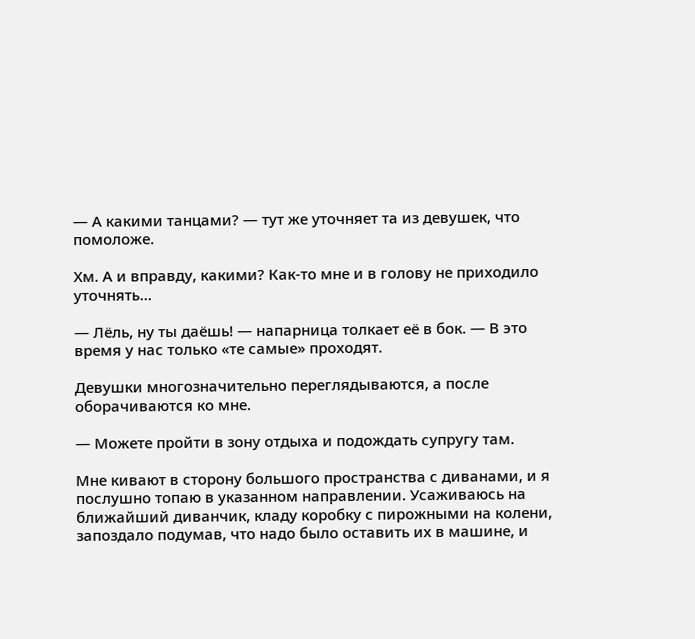— А какими танцами? — тут же уточняет та из девушек, что помоложе.

Хм. А и вправду, какими? Как-то мне и в голову не приходило уточнять…

— Лёль, ну ты даёшь! — напарница толкает её в бок. — В это время у нас только «те самые» проходят.

Девушки многозначительно переглядываются, а после оборачиваются ко мне.

— Можете пройти в зону отдыха и подождать супругу там.

Мне кивают в сторону большого пространства с диванами, и я послушно топаю в указанном направлении. Усаживаюсь на ближайший диванчик, кладу коробку с пирожными на колени, запоздало подумав, что надо было оставить их в машине, и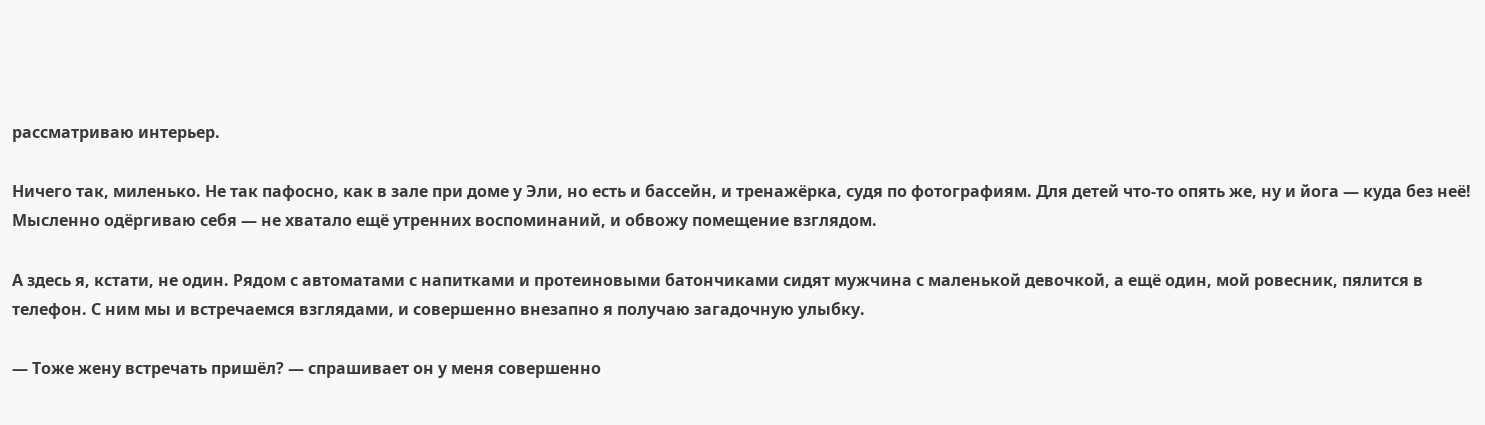рассматриваю интерьер.

Ничего так, миленько. Не так пафосно, как в зале при доме у Эли, но есть и бассейн, и тренажёрка, судя по фотографиям. Для детей что-то опять же, ну и йога — куда без неё! Мысленно одёргиваю себя — не хватало ещё утренних воспоминаний, и обвожу помещение взглядом.

А здесь я, кстати, не один. Рядом с автоматами с напитками и протеиновыми батончиками сидят мужчина с маленькой девочкой, а ещё один, мой ровесник, пялится в телефон. С ним мы и встречаемся взглядами, и совершенно внезапно я получаю загадочную улыбку.

— Тоже жену встречать пришёл? — спрашивает он у меня совершенно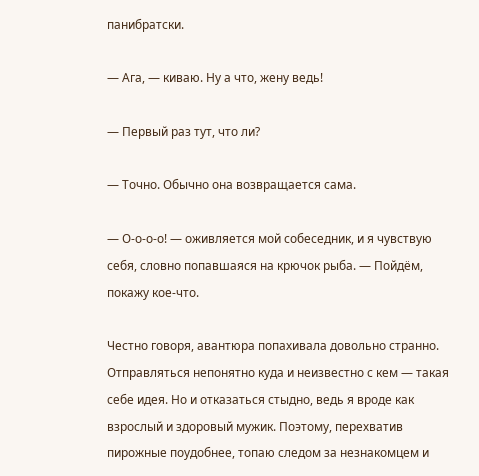панибратски.

— Ага, — киваю. Ну а что, жену ведь!

— Первый раз тут, что ли?

— Точно. Обычно она возвращается сама.

— О-о-о-о! — оживляется мой собеседник, и я чувствую себя, словно попавшаяся на крючок рыба. — Пойдём, покажу кое-что.

Честно говоря, авантюра попахивала довольно странно. Отправляться непонятно куда и неизвестно с кем — такая себе идея. Но и отказаться стыдно, ведь я вроде как взрослый и здоровый мужик. Поэтому, перехватив пирожные поудобнее, топаю следом за незнакомцем и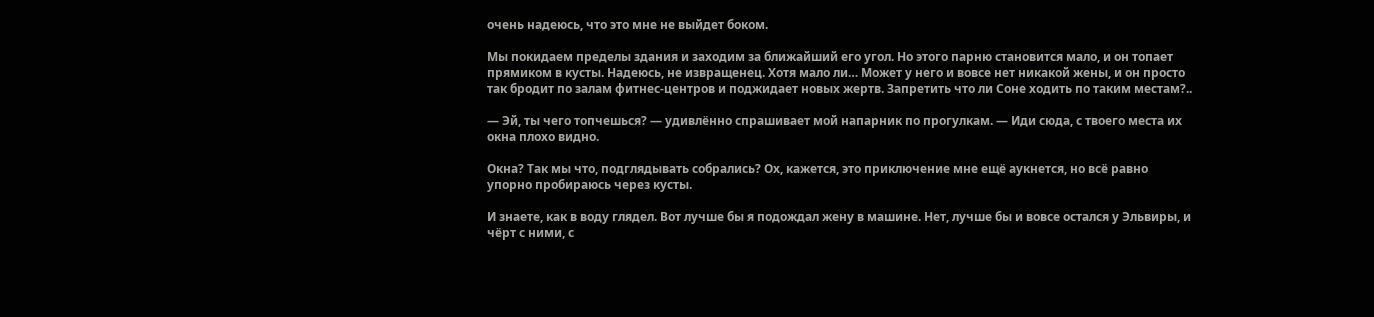очень надеюсь, что это мне не выйдет боком.

Мы покидаем пределы здания и заходим за ближайший его угол. Но этого парню становится мало, и он топает прямиком в кусты. Надеюсь, не извращенец. Хотя мало ли… Может у него и вовсе нет никакой жены, и он просто так бродит по залам фитнес-центров и поджидает новых жертв. Запретить что ли Соне ходить по таким местам?..

— Эй, ты чего топчешься? — удивлённо спрашивает мой напарник по прогулкам. — Иди сюда, с твоего места их окна плохо видно.

Окна? Так мы что, подглядывать собрались? Ох, кажется, это приключение мне ещё аукнется, но всё равно упорно пробираюсь через кусты.

И знаете, как в воду глядел. Вот лучше бы я подождал жену в машине. Нет, лучше бы и вовсе остался у Эльвиры, и чёрт с ними, с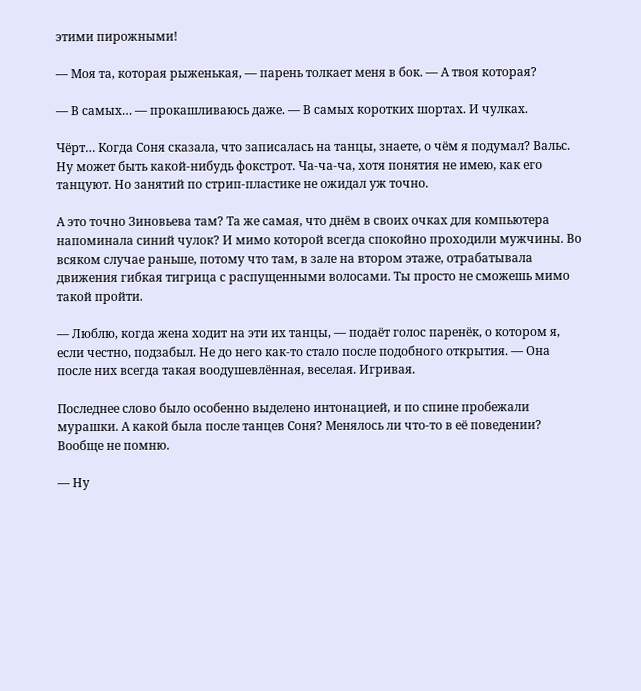этими пирожными!

— Моя та, которая рыженькая, — парень толкает меня в бок. — А твоя которая?

— В самых… — прокашливаюсь даже. — В самых коротких шортах. И чулках.

Чёрт… Когда Соня сказала, что записалась на танцы, знаете, о чём я подумал? Вальс. Ну может быть какой-нибудь фокстрот. Ча-ча-ча, хотя понятия не имею, как его танцуют. Но занятий по стрип-пластике не ожидал уж точно.

А это точно Зиновьева там? Та же самая, что днём в своих очках для компьютера напоминала синий чулок? И мимо которой всегда спокойно проходили мужчины. Во всяком случае раньше, потому что там, в зале на втором этаже, отрабатывала движения гибкая тигрица с распущенными волосами. Ты просто не сможешь мимо такой пройти.

— Люблю, когда жена ходит на эти их танцы, — подаёт голос паренёк, о котором я, если честно, подзабыл. Не до него как-то стало после подобного открытия. — Она после них всегда такая воодушевлённая, веселая. Игривая.

Последнее слово было особенно выделено интонацией, и по спине пробежали мурашки. А какой была после танцев Соня? Менялось ли что-то в её поведении? Вообще не помню.

— Ну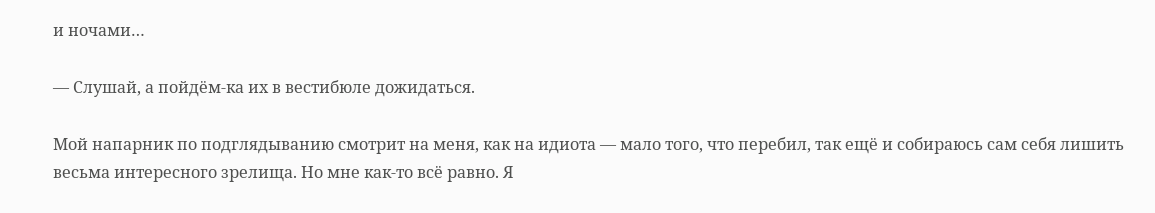и ночами…

— Слушай, а пойдём-ка их в вестибюле дожидаться.

Мой напарник по подглядыванию смотрит на меня, как на идиота — мало того, что перебил, так ещё и собираюсь сам себя лишить весьма интересного зрелища. Но мне как-то всё равно. Я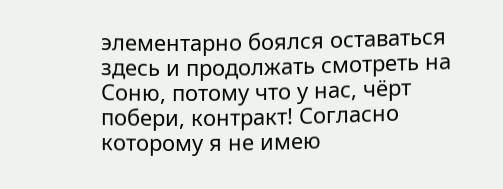элементарно боялся оставаться здесь и продолжать смотреть на Соню, потому что у нас, чёрт побери, контракт! Согласно которому я не имею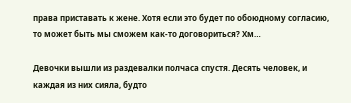права приставать к жене. Хотя если это будет по обоюдному согласию, то может быть мы сможем как-то договориться? Хм…

Девочки вышли из раздевалки полчаса спустя. Десять человек, и каждая из них сияла, будто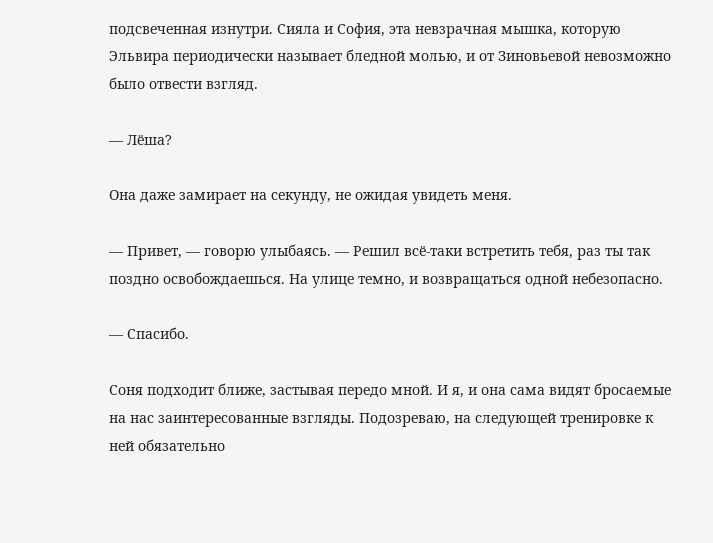подсвеченная изнутри. Сияла и София, эта невзрачная мышка, которую Эльвира периодически называет бледной молью, и от Зиновьевой невозможно было отвести взгляд.

— Лёша?

Она даже замирает на секунду, не ожидая увидеть меня.

— Привет, — говорю улыбаясь. — Решил всё-таки встретить тебя, раз ты так поздно освобождаешься. На улице темно, и возвращаться одной небезопасно.

— Спасибо.

Соня подходит ближе, застывая передо мной. И я, и она сама видят бросаемые на нас заинтересованные взгляды. Подозреваю, на следующей тренировке к ней обязательно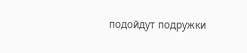подойдут подружки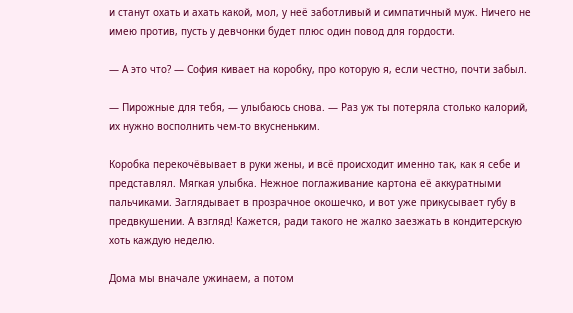и станут охать и ахать какой, мол, у неё заботливый и симпатичный муж. Ничего не имею против, пусть у девчонки будет плюс один повод для гордости.

— А это что? — София кивает на коробку, про которую я, если честно, почти забыл.

— Пирожные для тебя, — улыбаюсь снова. — Раз уж ты потеряла столько калорий, их нужно восполнить чем-то вкусненьким.

Коробка перекочёвывает в руки жены, и всё происходит именно так, как я себе и представлял. Мягкая улыбка. Нежное поглаживание картона её аккуратными пальчиками. Заглядывает в прозрачное окошечко, и вот уже прикусывает губу в предвкушении. А взгляд! Кажется, ради такого не жалко заезжать в кондитерскую хоть каждую неделю.

Дома мы вначале ужинаем, а потом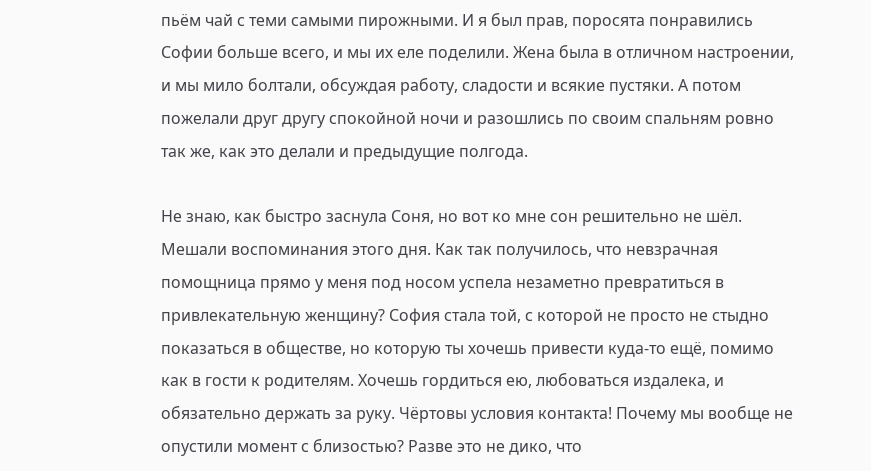пьём чай с теми самыми пирожными. И я был прав, поросята понравились Софии больше всего, и мы их еле поделили. Жена была в отличном настроении, и мы мило болтали, обсуждая работу, сладости и всякие пустяки. А потом пожелали друг другу спокойной ночи и разошлись по своим спальням ровно так же, как это делали и предыдущие полгода.

Не знаю, как быстро заснула Соня, но вот ко мне сон решительно не шёл. Мешали воспоминания этого дня. Как так получилось, что невзрачная помощница прямо у меня под носом успела незаметно превратиться в привлекательную женщину? София стала той, с которой не просто не стыдно показаться в обществе, но которую ты хочешь привести куда-то ещё, помимо как в гости к родителям. Хочешь гордиться ею, любоваться издалека, и обязательно держать за руку. Чёртовы условия контакта! Почему мы вообще не опустили момент с близостью? Разве это не дико, что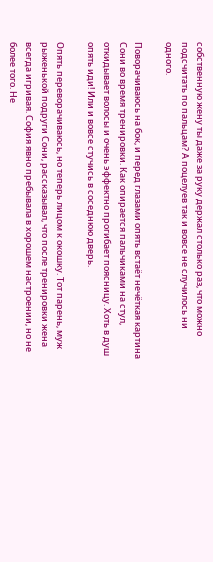собственную жену ты даже за руку держал столько раз, что можно подсчитать по пальцам? А поцелуев так и вовсе не случилось ни одного.

Поворачиваюсь на бок, и перед глазами опять встаёт нечёткая картина Сони во время тренировки. Как опирается пальчиками на стул, откидывает волосы и очень эффектно прогибает поясницу. Хоть в душ опять иди! Или и вовсе стучись в соседнюю дверь.

Опять переворачиваюсь, но теперь лицом к окошку. Тот парень, муж рыженькой подруги Сони, рассказывал, что после тренировки жена всегда игривая. София явно пребывала в хорошем настроении, но не более того. Не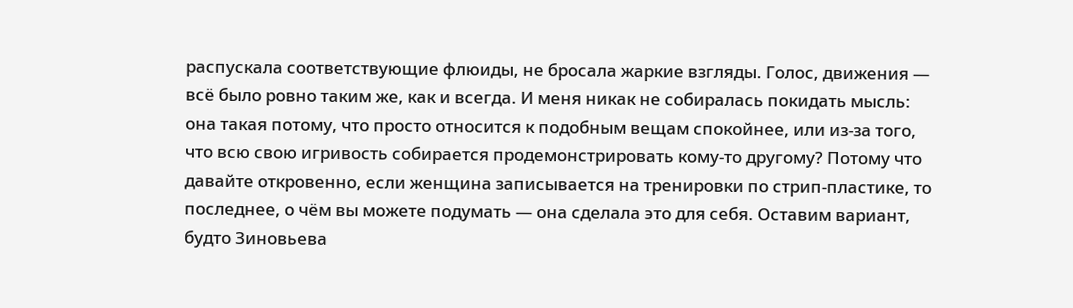распускала соответствующие флюиды, не бросала жаркие взгляды. Голос, движения — всё было ровно таким же, как и всегда. И меня никак не собиралась покидать мысль: она такая потому, что просто относится к подобным вещам спокойнее, или из-за того, что всю свою игривость собирается продемонстрировать кому-то другому? Потому что давайте откровенно, если женщина записывается на тренировки по стрип-пластике, то последнее, о чём вы можете подумать — она сделала это для себя. Оставим вариант, будто Зиновьева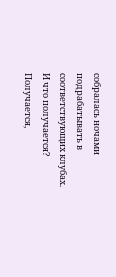собралась ночами подрабатывать в соответствующих клубах. И что получается? Получается,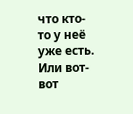что кто-то у неё уже есть. Или вот-вот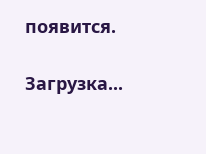появится.

Загрузка...